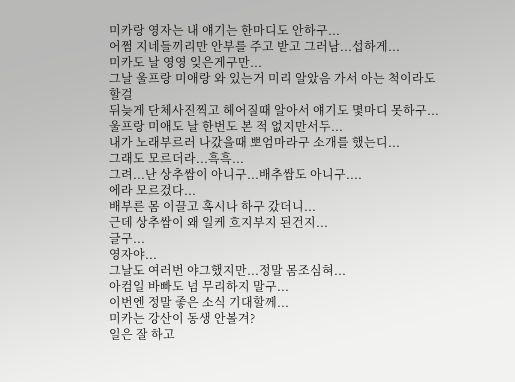미카랑 영자는 내 얘기는 한마디도 안하구...
어쩜 지네들끼리만 안부를 주고 받고 그러남...섭하게...
미카도 날 영영 잊은게구만...
그날 울프랑 미애랑 와 있는거 미리 알았음 가서 아는 척이라도 할걸
뒤늦게 단체사진찍고 헤어질때 알아서 얘기도 몇마디 못하구...
울프랑 미애도 날 한번도 본 적 없지만서두...
내가 노래부르러 나갔을때 뽀엄마라구 소개를 했는디...
그래도 모르더라...흑흑...
그려...난 상추쌈이 아니구...배추쌈도 아니구....
에라 모르겄다...
배부른 몸 이끌고 혹시나 하구 갔더니...
근데 상추쌈이 왜 일케 흐지부지 된건지...
글구...
영자야...
그날도 여러번 야그했지만...정말 몸조심혀...
아컴일 바빠도 넘 무리하지 말구...
이번엔 정말 좋은 소식 기대할께...
미카는 강산이 동생 안볼겨?
일은 잘 하고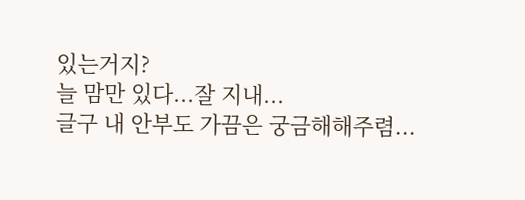있는거지?
늘 맘만 있다...잘 지내...
글구 내 안부도 가끔은 궁금해해주렴...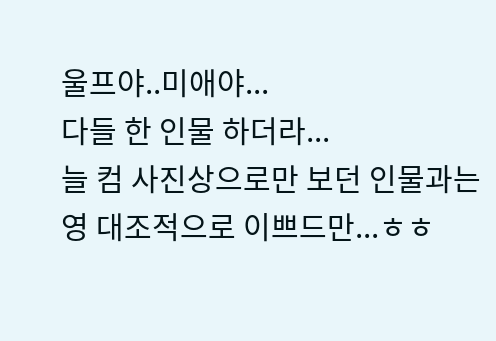울프야..미애야...
다들 한 인물 하더라...
늘 컴 사진상으로만 보던 인물과는 영 대조적으로 이쁘드만...ㅎㅎ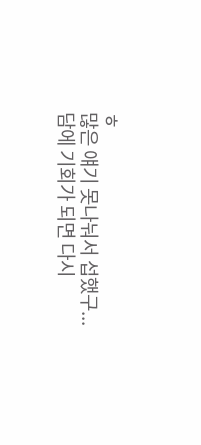ㅎ
많은 얘기 못나눠서 섭했구...
담에 기회가 되면 다시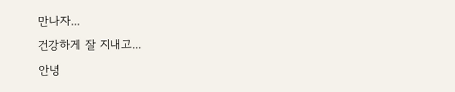만나자...
건강하게 잘 지내고...
안녕